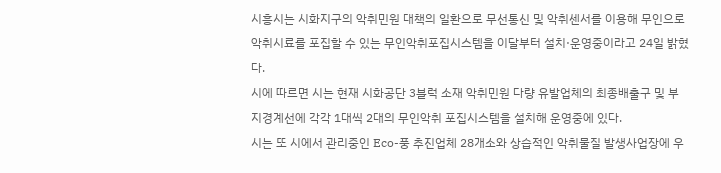시흥시는 시화지구의 악취민원 대책의 일환으로 무선통신 및 악취센서를 이용해 무인으로 악취시료를 포집할 수 있는 무인악취포집시스템을 이달부터 설치·운영중이라고 24일 밝혔다.
시에 따르면 시는 현재 시화공단 3블럭 소재 악취민원 다량 유발업체의 최종배출구 및 부지경계선에 각각 1대씩 2대의 무인악취 포집시스템을 설치해 운영중에 있다.
시는 또 시에서 관리중인 Eco-풍 추진업체 28개소와 상습적인 악취물질 발생사업장에 우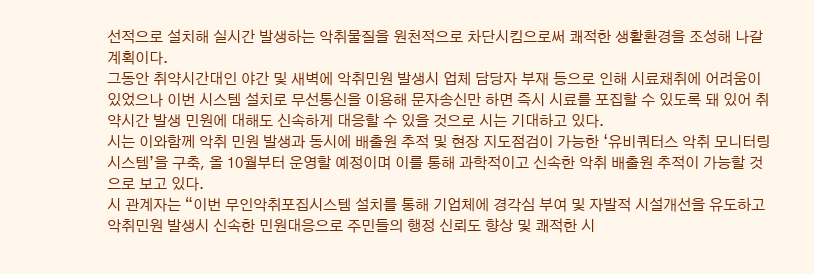선적으로 설치해 실시간 발생하는 악취물질을 원천적으로 차단시킴으로써 쾌적한 생활환경을 조성해 나갈 계획이다.
그동안 취약시간대인 야간 및 새벽에 악취민원 발생시 업체 담당자 부재 등으로 인해 시료채취에 어려움이 있었으나 이번 시스템 설치로 무선통신을 이용해 문자송신만 하면 즉시 시료를 포집할 수 있도록 돼 있어 취약시간 발생 민원에 대해도 신속하게 대응할 수 있을 것으로 시는 기대하고 있다.
시는 이와함께 악취 민원 발생과 동시에 배출원 추적 및 현장 지도점검이 가능한 ‘유비쿼터스 악취 모니터링 시스템’을 구축, 올 10월부터 운영할 예정이며 이를 통해 과학적이고 신속한 악취 배출원 추적이 가능할 것으로 보고 있다.
시 관계자는 “이번 무인악취포집시스템 설치를 통해 기업체에 경각심 부여 및 자발적 시설개선을 유도하고 악취민원 발생시 신속한 민원대응으로 주민들의 행정 신뢰도 향상 및 쾌적한 시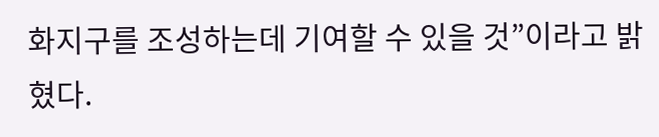화지구를 조성하는데 기여할 수 있을 것”이라고 밝혔다.